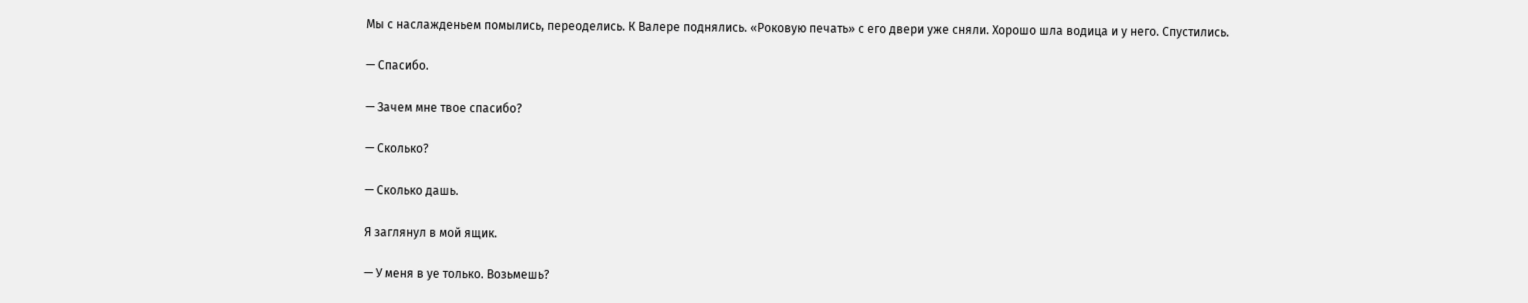Мы с наслажденьем помылись, переоделись. К Валере поднялись. «Роковую печать» с его двери уже сняли. Хорошо шла водица и у него. Спустились.

— Спасибо.

— Зачем мне твое спасибо?

— Сколько?

— Сколько дашь.

Я заглянул в мой ящик.

— У меня в уе только. Возьмешь?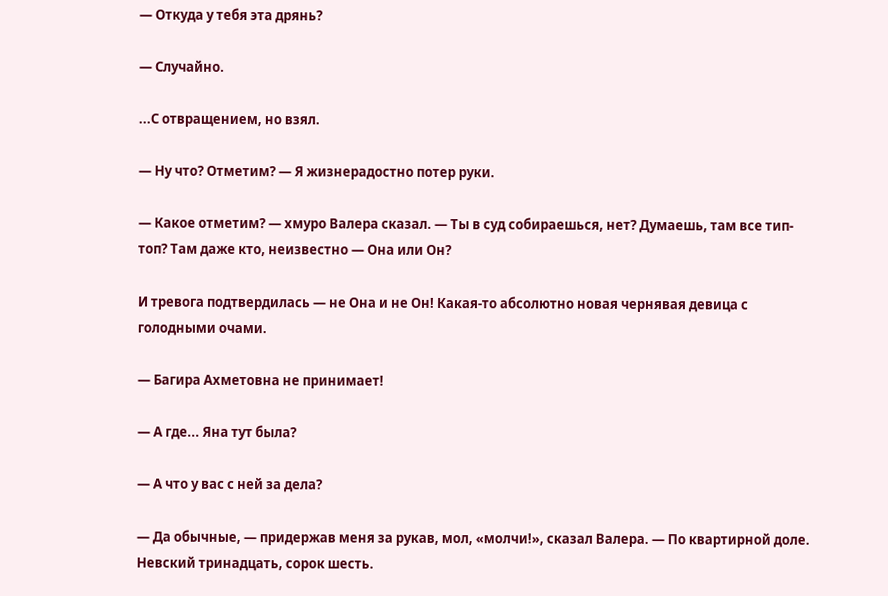— Откуда у тебя эта дрянь?

— Случайно.

...С отвращением, но взял.

— Ну что? Отметим? — Я жизнерадостно потер руки.

— Какое отметим? — хмуро Валера сказал. — Ты в суд собираешься, нет? Думаешь, там все тип-топ? Там даже кто, неизвестно — Она или Он?

И тревога подтвердилась — не Она и не Он! Какая-то абсолютно новая чернявая девица с голодными очами.

— Багира Ахметовна не принимает!

— А где... Яна тут была?

— А что у вас с ней за дела?

— Да обычные, — придержав меня за рукав, мол, «молчи!», сказал Валера. — По квартирной доле. Невский тринадцать, сорок шесть.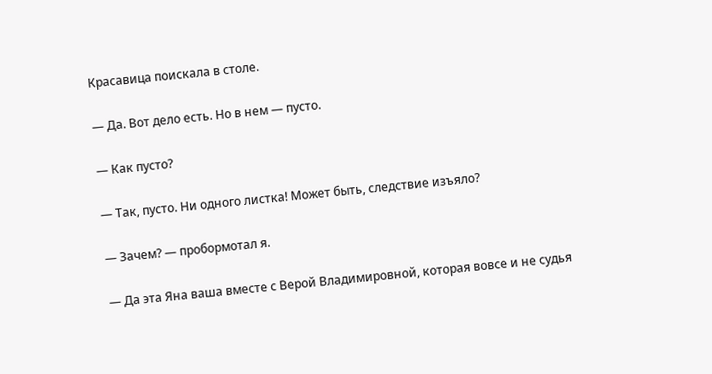Красавица поискала в столе.

— Да. Вот дело есть. Но в нем — пусто.

— Как пусто?

— Так, пусто. Ни одного листка! Может быть, следствие изъяло?

— Зачем? — пробормотал я.

— Да эта Яна ваша вместе с Верой Владимировной, которая вовсе и не судья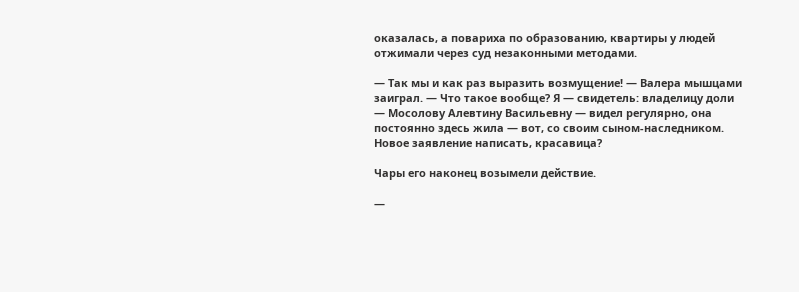оказалась, а повариха по образованию, квартиры у людей отжимали через суд незаконными методами.

— Так мы и как раз выразить возмущение! — Валера мышцами заиграл. — Что такое вообще? Я — свидетель: владелицу доли — Мосолову Алевтину Васильевну — видел регулярно, она постоянно здесь жила — вот, со своим сыном-наследником. Новое заявление написать, красавица?

Чары его наконец возымели действие.

—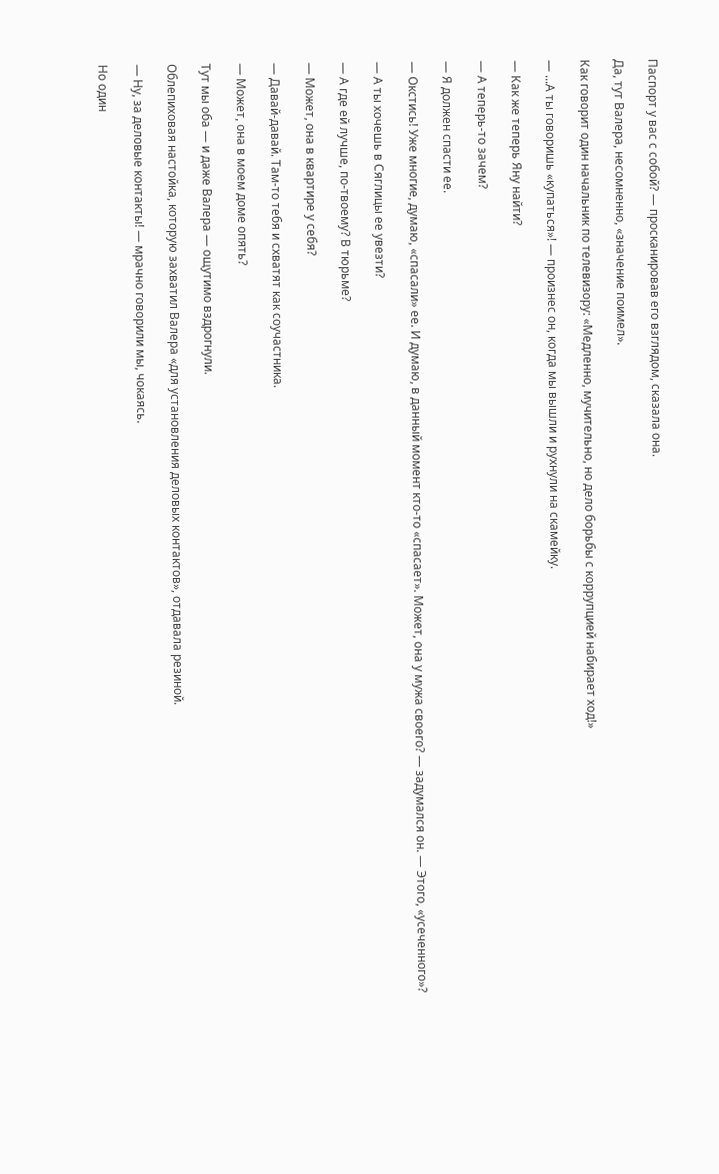Паспорт у вас с собой? — просканировав его взглядом, сказала она.

Да, тут Валера, несомненно, «значение поимел».

Как говорит один начальник по телевизору: «Медленно, мучительно, но дело борьбы с коррупцией набирает ход!»

— ...А ты говоришь «купаться»! — произнес он, когда мы вышли и рухнули на скамейку.

— Как же теперь Яну найти?

— А теперь-то зачем?

— Я должен спасти ее.

— Окстись! Уже многие, думаю, «спасали» ее. И думаю, в данный момент кто-то «спасает». Может, она у мужа своего? — задумался он. — Этого, «усеченного»?

— А ты хочешь в Сяглицы ее увезти?

— А где ей лучше, по-твоему? В тюрьме?

— Может, она в квартире у себя?

— Давай-давай. Там-то тебя и схватят как соучастника.

— Может, она в моем доме опять?

Тут мы оба — и даже Валера — ощутимо вздрогнули.

Облепиховая настойка, которую захватил Валера «для установления деловых контактов», отдавала резиной.

— Ну, за деловые контакты! — мрачно говорили мы, чокаясь.

Но один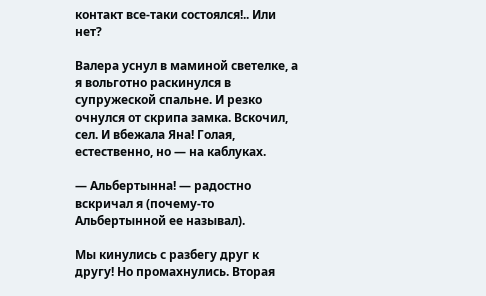контакт все-таки состоялся!.. Или нет?

Валера уснул в маминой светелке, а я вольготно раскинулся в супружеской спальне. И резко очнулся от скрипа замка. Вскочил, сел. И вбежала Яна! Голая, естественно, но — на каблуках.

— Альбертынна! — радостно вскричал я (почему-то Альбертынной ее называл).

Мы кинулись с разбегу друг к другу! Но промахнулись. Вторая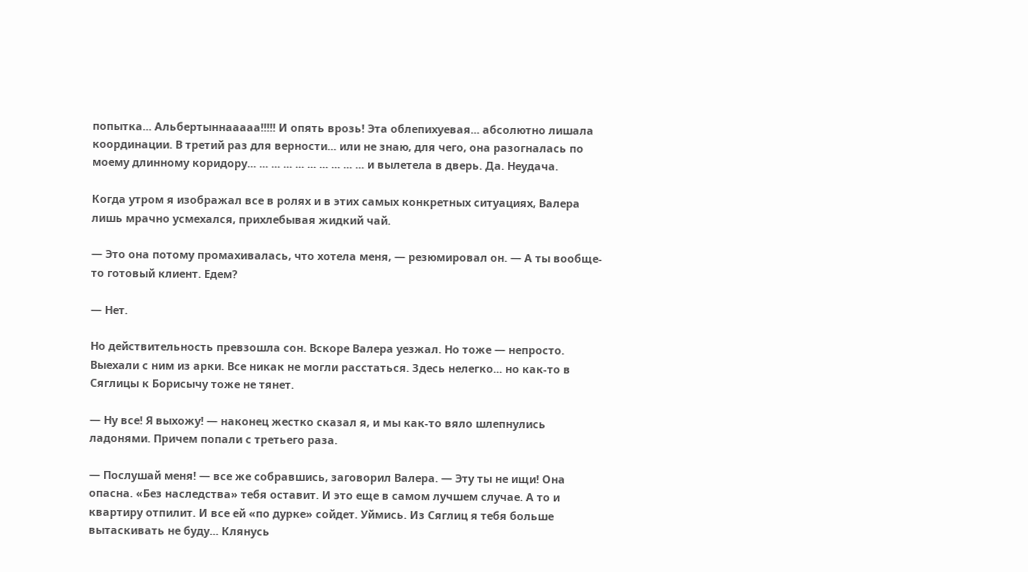попытка... Альбертыннааааа!!!!! И опять врозь! Эта облепихуевая... абсолютно лишала координации. В третий раз для верности... или не знаю, для чего, она разогналась по моему длинному коридору... ... ... ... ... ... ... ... ... ... и вылетела в дверь. Да. Неудача.

Когда утром я изображал все в ролях и в этих самых конкретных ситуациях, Валера лишь мрачно усмехался, прихлебывая жидкий чай.

— Это она потому промахивалась, что хотела меня, — резюмировал он. — А ты вообще-то готовый клиент. Едем?

— Нет.

Но действительность превзошла сон. Вскоре Валера уезжал. Но тоже — непросто. Выехали с ним из арки. Все никак не могли расстаться. Здесь нелегко... но как-то в Сяглицы к Борисычу тоже не тянет.

— Ну все! Я выхожу! — наконец жестко сказал я, и мы как-то вяло шлепнулись ладонями. Причем попали с третьего раза.

— Послушай меня! — все же собравшись, заговорил Валера. — Эту ты не ищи! Она опасна. «Без наследства» тебя оставит. И это еще в самом лучшем случае. А то и квартиру отпилит. И все ей «по дурке» сойдет. Уймись. Из Сяглиц я тебя больше вытаскивать не буду... Клянусь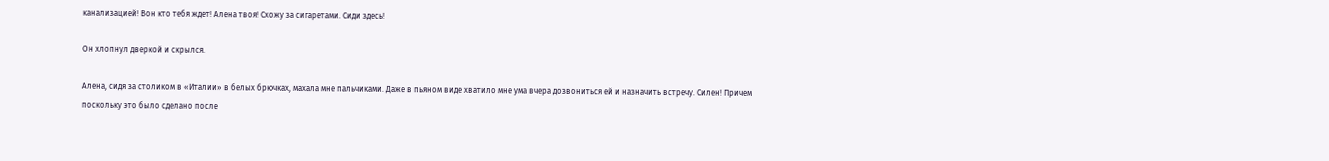канализацией! Вон кто тебя ждет! Алена твоя! Схожу за сигаретами. Сиди здесь!

Он хлопнул дверкой и скрылся.

Алена, сидя за столиком в «Италии» в белых брючках, махала мне пальчиками. Даже в пьяном виде хватило мне ума вчера дозвониться ей и назначить встречу. Силен! Причем поскольку это было сделано после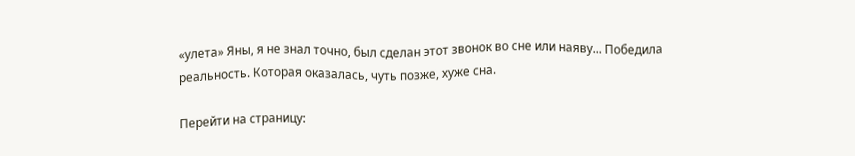«улета» Яны, я не знал точно, был сделан этот звонок во сне или наяву... Победила реальность. Которая оказалась, чуть позже, хуже сна.

Перейти на страницу: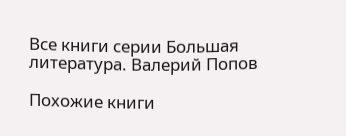Все книги серии Большая литература. Валерий Попов

Похожие книги